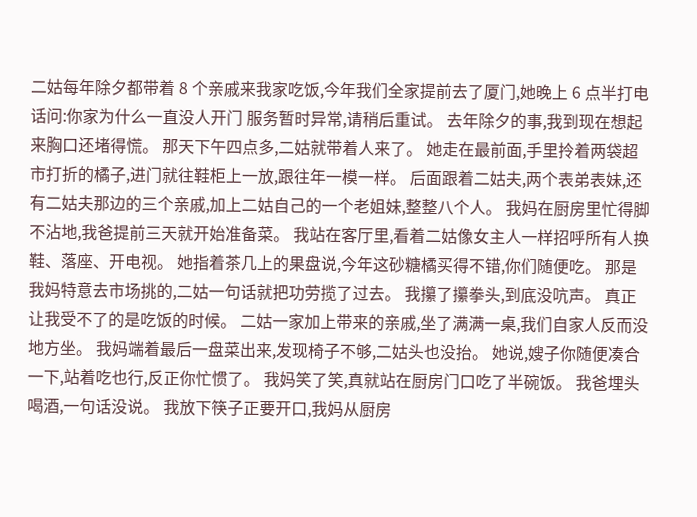二姑每年除夕都带着 8 个亲戚来我家吃饭,今年我们全家提前去了厦门,她晚上 6 点半打电话问:你家为什么一直没人开门 服务暂时异常,请稍后重试。 去年除夕的事,我到现在想起来胸口还堵得慌。 那天下午四点多,二姑就带着人来了。 她走在最前面,手里拎着两袋超市打折的橘子,进门就往鞋柜上一放,跟往年一模一样。 后面跟着二姑夫,两个表弟表妹,还有二姑夫那边的三个亲戚,加上二姑自己的一个老姐妹,整整八个人。 我妈在厨房里忙得脚不沾地,我爸提前三天就开始准备菜。 我站在客厅里,看着二姑像女主人一样招呼所有人换鞋、落座、开电视。 她指着茶几上的果盘说,今年这砂糖橘买得不错,你们随便吃。 那是我妈特意去市场挑的,二姑一句话就把功劳揽了过去。 我攥了攥拳头,到底没吭声。 真正让我受不了的是吃饭的时候。 二姑一家加上带来的亲戚,坐了满满一桌,我们自家人反而没地方坐。 我妈端着最后一盘菜出来,发现椅子不够,二姑头也没抬。 她说,嫂子你随便凑合一下,站着吃也行,反正你忙惯了。 我妈笑了笑,真就站在厨房门口吃了半碗饭。 我爸埋头喝酒,一句话没说。 我放下筷子正要开口,我妈从厨房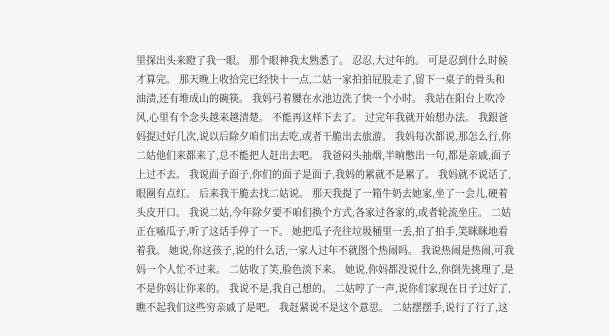里探出头来瞪了我一眼。 那个眼神我太熟悉了。 忍忍,大过年的。 可是忍到什么时候才算完。 那天晚上收拾完已经快十一点,二姑一家拍拍屁股走了,留下一桌子的骨头和油渍,还有堆成山的碗筷。 我妈弓着腰在水池边洗了快一个小时。 我站在阳台上吹冷风,心里有个念头越来越清楚。 不能再这样下去了。 过完年我就开始想办法。 我跟爸妈提过好几次,说以后除夕咱们出去吃,或者干脆出去旅游。 我妈每次都说,那怎么行,你二姑他们来都来了,总不能把人赶出去吧。 我爸闷头抽烟,半晌憋出一句,都是亲戚,面子上过不去。 我说面子面子,你们的面子是面子,我妈的累就不是累了。 我妈就不说话了,眼圈有点红。 后来我干脆去找二姑说。 那天我提了一箱牛奶去她家,坐了一会儿,硬着头皮开口。 我说二姑,今年除夕要不咱们换个方式,各家过各家的,或者轮流坐庄。 二姑正在嗑瓜子,听了这话手停了一下。 她把瓜子壳往垃圾桶里一丢,拍了拍手,笑眯眯地看着我。 她说,你这孩子,说的什么话,一家人过年不就图个热闹吗。 我说热闹是热闹,可我妈一个人忙不过来。 二姑收了笑,脸色淡下来。 她说,你妈都没说什么,你倒先挑理了,是不是你妈让你来的。 我说不是,我自己想的。 二姑哼了一声,说你们家现在日子过好了,瞧不起我们这些穷亲戚了是吧。 我赶紧说不是这个意思。 二姑摆摆手,说行了行了,这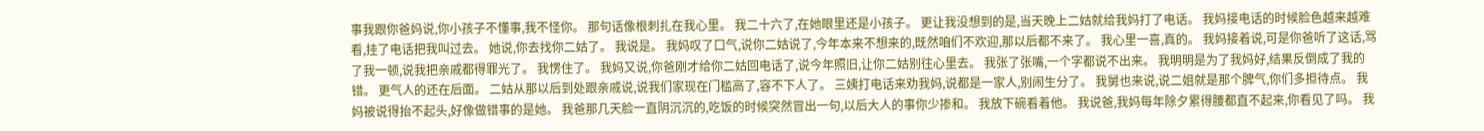事我跟你爸妈说,你小孩子不懂事,我不怪你。 那句话像根刺扎在我心里。 我二十六了,在她眼里还是小孩子。 更让我没想到的是,当天晚上二姑就给我妈打了电话。 我妈接电话的时候脸色越来越难看,挂了电话把我叫过去。 她说,你去找你二姑了。 我说是。 我妈叹了口气,说你二姑说了,今年本来不想来的,既然咱们不欢迎,那以后都不来了。 我心里一喜,真的。 我妈接着说,可是你爸听了这话,骂了我一顿,说我把亲戚都得罪光了。 我愣住了。 我妈又说,你爸刚才给你二姑回电话了,说今年照旧,让你二姑别往心里去。 我张了张嘴,一个字都说不出来。 我明明是为了我妈好,结果反倒成了我的错。 更气人的还在后面。 二姑从那以后到处跟亲戚说,说我们家现在门槛高了,容不下人了。 三姨打电话来劝我妈,说都是一家人,别闹生分了。 我舅也来说,说二姐就是那个脾气,你们多担待点。 我妈被说得抬不起头,好像做错事的是她。 我爸那几天脸一直阴沉沉的,吃饭的时候突然冒出一句,以后大人的事你少掺和。 我放下碗看着他。 我说爸,我妈每年除夕累得腰都直不起来,你看见了吗。 我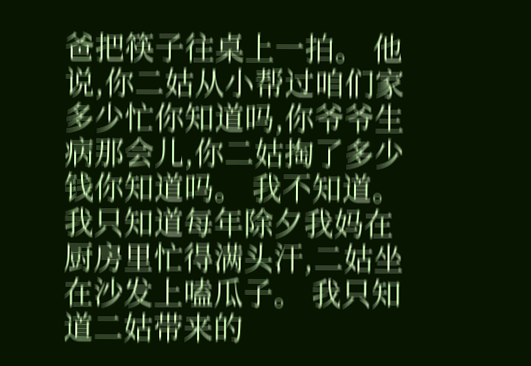爸把筷子往桌上一拍。 他说,你二姑从小帮过咱们家多少忙你知道吗,你爷爷生病那会儿,你二姑掏了多少钱你知道吗。 我不知道。 我只知道每年除夕我妈在厨房里忙得满头汗,二姑坐在沙发上嗑瓜子。 我只知道二姑带来的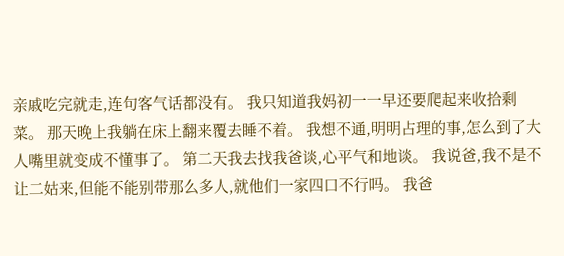亲戚吃完就走,连句客气话都没有。 我只知道我妈初一一早还要爬起来收拾剩菜。 那天晚上我躺在床上翻来覆去睡不着。 我想不通,明明占理的事,怎么到了大人嘴里就变成不懂事了。 第二天我去找我爸谈,心平气和地谈。 我说爸,我不是不让二姑来,但能不能别带那么多人,就他们一家四口不行吗。 我爸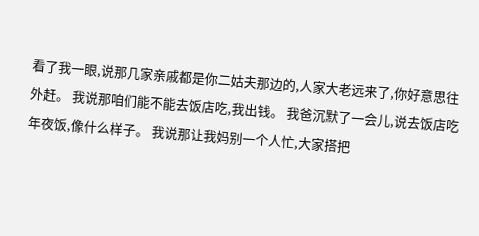看了我一眼,说那几家亲戚都是你二姑夫那边的,人家大老远来了,你好意思往外赶。 我说那咱们能不能去饭店吃,我出钱。 我爸沉默了一会儿,说去饭店吃年夜饭,像什么样子。 我说那让我妈别一个人忙,大家搭把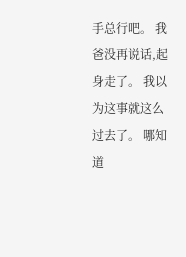手总行吧。 我爸没再说话,起身走了。 我以为这事就这么过去了。 哪知道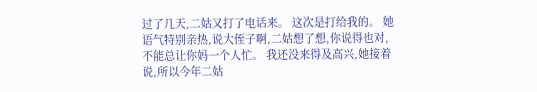过了几天,二姑又打了电话来。 这次是打给我的。 她语气特别亲热,说大侄子啊,二姑想了想,你说得也对,不能总让你妈一个人忙。 我还没来得及高兴,她接着说,所以今年二姑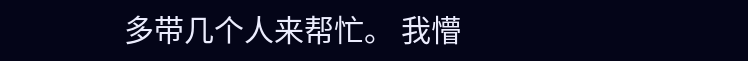多带几个人来帮忙。 我懵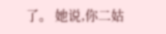了。 她说,你二姑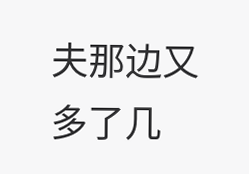夫那边又多了几